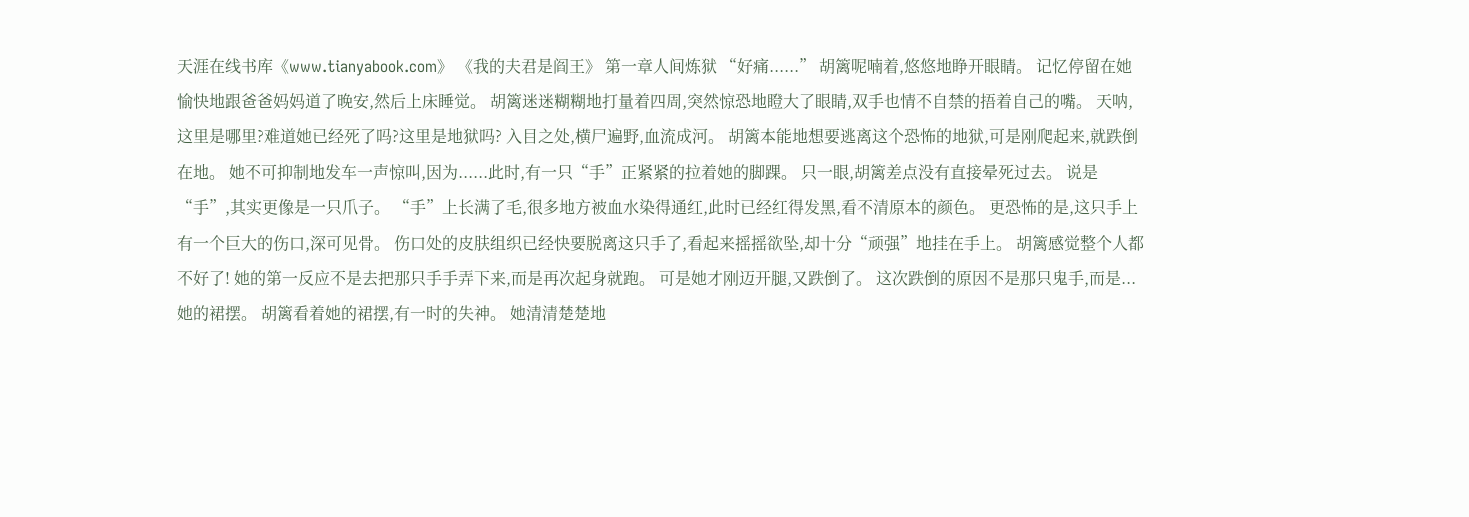天涯在线书库《www.tianyabook.com》 《我的夫君是阎王》 第一章人间炼狱 “好痛......” 胡篱呢喃着,悠悠地睁开眼睛。 记忆停留在她愉快地跟爸爸妈妈道了晚安,然后上床睡觉。 胡篱迷迷糊糊地打量着四周,突然惊恐地瞪大了眼睛,双手也情不自禁的捂着自己的嘴。 天呐,这里是哪里?难道她已经死了吗?这里是地狱吗? 入目之处,横尸遍野,血流成河。 胡篱本能地想要逃离这个恐怖的地狱,可是刚爬起来,就跌倒在地。 她不可抑制地发车一声惊叫,因为......此时,有一只“手”正紧紧的拉着她的脚踝。 只一眼,胡篱差点没有直接晕死过去。 说是“手”,其实更像是一只爪子。 “手”上长满了毛,很多地方被血水染得通红,此时已经红得发黑,看不清原本的颜色。 更恐怖的是,这只手上有一个巨大的伤口,深可见骨。 伤口处的皮肤组织已经快要脱离这只手了,看起来摇摇欲坠,却十分“顽强”地挂在手上。 胡篱感觉整个人都不好了! 她的第一反应不是去把那只手手弄下来,而是再次起身就跑。 可是她才刚迈开腿,又跌倒了。 这次跌倒的原因不是那只鬼手,而是...她的裙摆。 胡篱看着她的裙摆,有一时的失神。 她清清楚楚地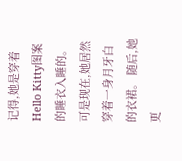记得,她是穿着Hello Kitty图案的睡衣入睡的。可是现在,她居然穿着一身月牙白的衣裙。 随后,她更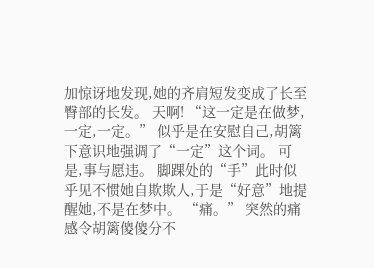加惊讶地发现,她的齐肩短发变成了长至臀部的长发。 天啊! “这一定是在做梦,一定,一定。” 似乎是在安慰自己,胡篱下意识地强调了“一定”这个词。 可是,事与愿违。 脚踝处的“手”此时似乎见不惯她自欺欺人,于是“好意”地提醒她,不是在梦中。 “痛。” 突然的痛感令胡篱傻傻分不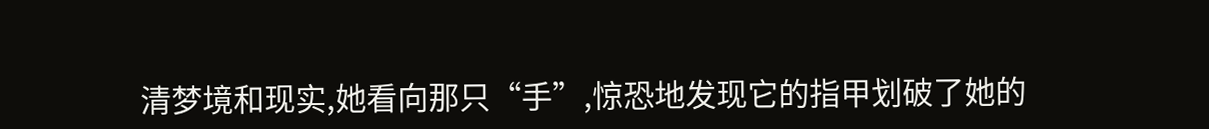清梦境和现实,她看向那只“手”,惊恐地发现它的指甲划破了她的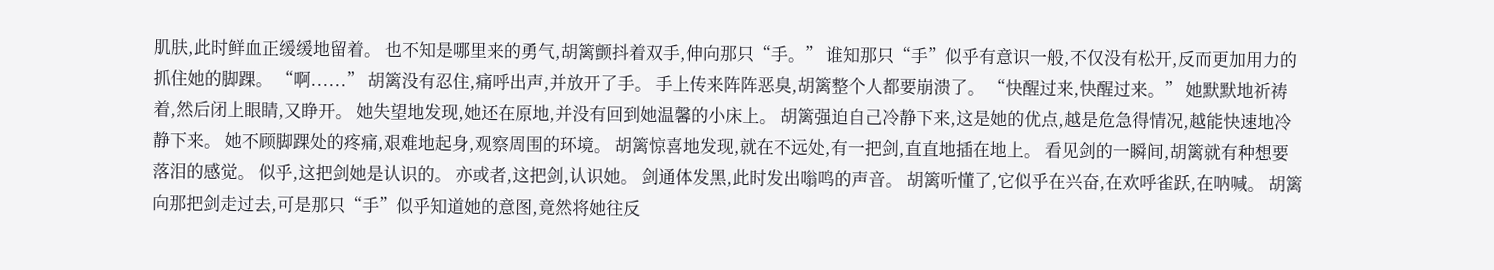肌肤,此时鲜血正缓缓地留着。 也不知是哪里来的勇气,胡篱颤抖着双手,伸向那只“手。” 谁知那只“手”似乎有意识一般,不仅没有松开,反而更加用力的抓住她的脚踝。 “啊......” 胡篱没有忍住,痛呼出声,并放开了手。 手上传来阵阵恶臭,胡篱整个人都要崩溃了。 “快醒过来,快醒过来。” 她默默地祈祷着,然后闭上眼睛,又睁开。 她失望地发现,她还在原地,并没有回到她温馨的小床上。 胡篱强迫自己冷静下来,这是她的优点,越是危急得情况,越能快速地冷静下来。 她不顾脚踝处的疼痛,艰难地起身,观察周围的环境。 胡篱惊喜地发现,就在不远处,有一把剑,直直地插在地上。 看见剑的一瞬间,胡篱就有种想要落泪的感觉。 似乎,这把剑她是认识的。 亦或者,这把剑,认识她。 剑通体发黑,此时发出嗡鸣的声音。 胡篱听懂了,它似乎在兴奋,在欢呼雀跃,在呐喊。 胡篱向那把剑走过去,可是那只“手”似乎知道她的意图,竟然将她往反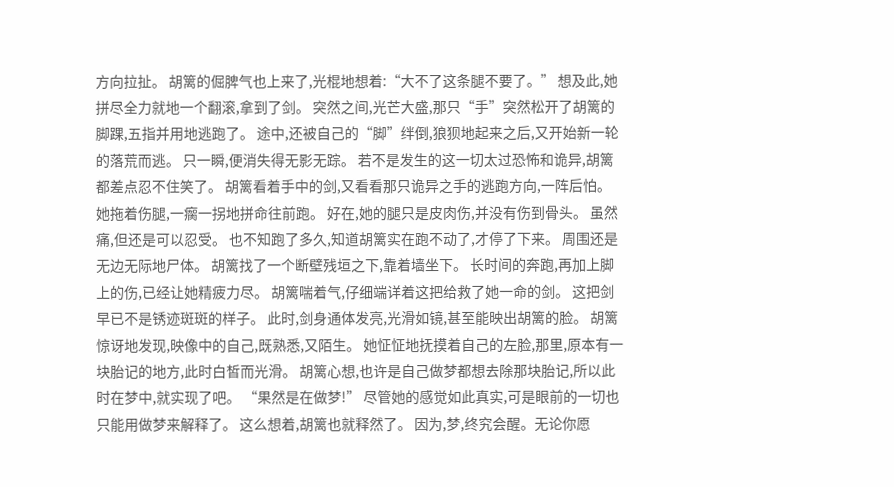方向拉扯。 胡篱的倔脾气也上来了,光棍地想着:“大不了这条腿不要了。” 想及此,她拼尽全力就地一个翻滚,拿到了剑。 突然之间,光芒大盛,那只“手”突然松开了胡篱的脚踝,五指并用地逃跑了。 途中,还被自己的“脚”绊倒,狼狈地起来之后,又开始新一轮的落荒而逃。 只一瞬,便消失得无影无踪。 若不是发生的这一切太过恐怖和诡异,胡篱都差点忍不住笑了。 胡篱看着手中的剑,又看看那只诡异之手的逃跑方向,一阵后怕。 她拖着伤腿,一瘸一拐地拼命往前跑。 好在,她的腿只是皮肉伤,并没有伤到骨头。 虽然痛,但还是可以忍受。 也不知跑了多久,知道胡篱实在跑不动了,才停了下来。 周围还是无边无际地尸体。 胡篱找了一个断壁残垣之下,靠着墙坐下。 长时间的奔跑,再加上脚上的伤,已经让她精疲力尽。 胡篱喘着气,仔细端详着这把给救了她一命的剑。 这把剑早已不是锈迹斑斑的样子。 此时,剑身通体发亮,光滑如镜,甚至能映出胡篱的脸。 胡篱惊讶地发现,映像中的自己,既熟悉,又陌生。 她怔怔地抚摸着自己的左脸,那里,原本有一块胎记的地方,此时白皙而光滑。 胡篱心想,也许是自己做梦都想去除那块胎记,所以此时在梦中,就实现了吧。 “果然是在做梦!” 尽管她的感觉如此真实,可是眼前的一切也只能用做梦来解释了。 这么想着,胡篱也就释然了。 因为,梦,终究会醒。无论你愿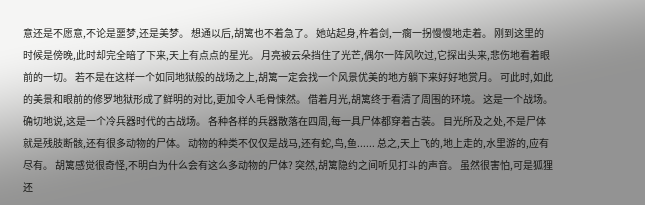意还是不愿意,不论是噩梦,还是美梦。 想通以后,胡篱也不着急了。 她站起身,杵着剑,一瘸一拐慢慢地走着。 刚到这里的时候是傍晚,此时却完全暗了下来,天上有点点的星光。 月亮被云朵挡住了光芒,偶尔一阵风吹过,它探出头来,悲伤地看着眼前的一切。 若不是在这样一个如同地狱般的战场之上,胡篱一定会找一个风景优美的地方躺下来好好地赏月。 可此时,如此的美景和眼前的修罗地狱形成了鲜明的对比,更加令人毛骨悚然。 借着月光,胡篱终于看清了周围的环境。 这是一个战场。 确切地说,这是一个冷兵器时代的古战场。 各种各样的兵器散落在四周,每一具尸体都穿着古装。 目光所及之处,不是尸体就是残肢断骸,还有很多动物的尸体。 动物的种类不仅仅是战马,还有蛇,鸟,鱼...... 总之,天上飞的,地上走的,水里游的,应有尽有。 胡篱感觉很奇怪,不明白为什么会有这么多动物的尸体? 突然,胡篱隐约之间听见打斗的声音。 虽然很害怕,可是狐狸还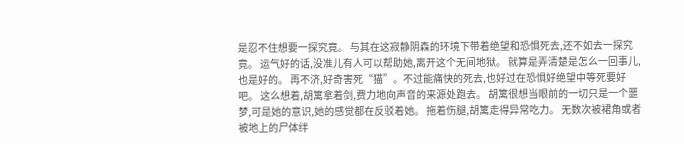是忍不住想要一探究竟。 与其在这寂静阴森的环境下带着绝望和恐惧死去,还不如去一探究竟。 运气好的话,没准儿有人可以帮助她,离开这个无间地狱。 就算是弄清楚是怎么一回事儿,也是好的。 再不济,好奇害死“猫”。不过能痛快的死去,也好过在恐惧好绝望中等死要好吧。 这么想着,胡篱拿着剑,费力地向声音的来源处跑去。 胡篱很想当眼前的一切只是一个噩梦,可是她的意识,她的感觉都在反驳着她。 拖着伤腿,胡篱走得异常吃力。 无数次被裙角或者被地上的尸体绊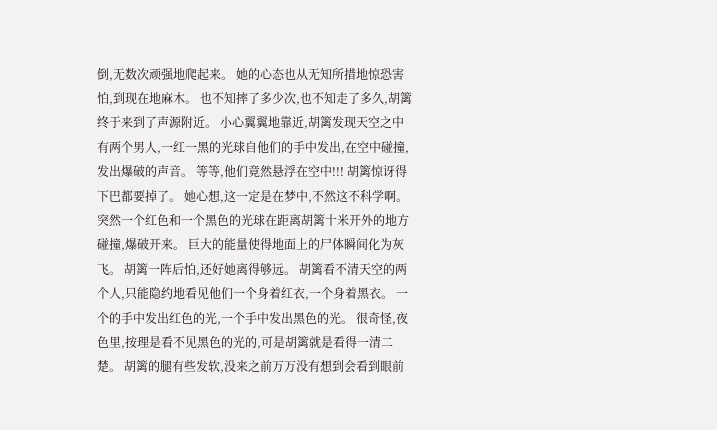倒,无数次顽强地爬起来。 她的心态也从无知所措地惊恐害怕,到现在地麻木。 也不知摔了多少次,也不知走了多久,胡篱终于来到了声源附近。 小心翼翼地靠近,胡篱发现天空之中有两个男人,一红一黑的光球自他们的手中发出,在空中碰撞,发出爆破的声音。 等等,他们竟然悬浮在空中!!! 胡篱惊讶得下巴都要掉了。 她心想,这一定是在梦中,不然这不科学啊。 突然一个红色和一个黑色的光球在距离胡篱十米开外的地方碰撞,爆破开来。 巨大的能量使得地面上的尸体瞬间化为灰飞。 胡篱一阵后怕,还好她离得够远。 胡篱看不清天空的两个人,只能隐约地看见他们一个身着红衣,一个身着黑衣。 一个的手中发出红色的光,一个手中发出黑色的光。 很奇怪,夜色里,按理是看不见黑色的光的,可是胡篱就是看得一清二楚。 胡篱的腿有些发软,没来之前万万没有想到会看到眼前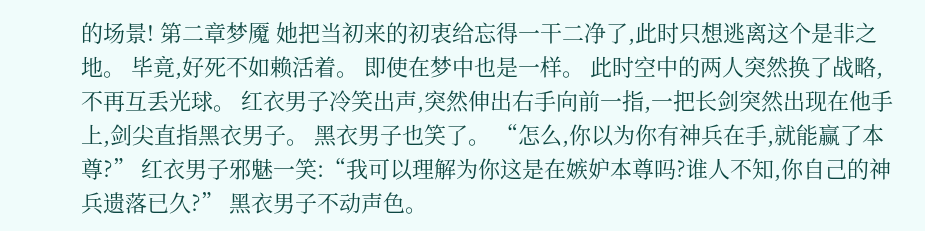的场景! 第二章梦魇 她把当初来的初衷给忘得一干二净了,此时只想逃离这个是非之地。 毕竟,好死不如赖活着。 即使在梦中也是一样。 此时空中的两人突然换了战略,不再互丢光球。 红衣男子冷笑出声,突然伸出右手向前一指,一把长剑突然出现在他手上,剑尖直指黑衣男子。 黑衣男子也笑了。 “怎么,你以为你有神兵在手,就能赢了本尊?” 红衣男子邪魅一笑:“我可以理解为你这是在嫉妒本尊吗?谁人不知,你自己的神兵遗落已久?” 黑衣男子不动声色。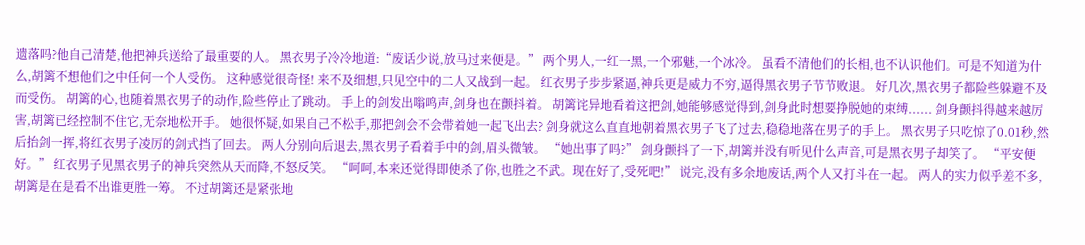遗落吗?他自己清楚,他把神兵送给了最重要的人。 黑衣男子冷冷地道:“废话少说,放马过来便是。” 两个男人,一红一黑,一个邪魅,一个冰冷。 虽看不清他们的长相,也不认识他们。可是不知道为什么,胡篱不想他们之中任何一个人受伤。 这种感觉很奇怪! 来不及细想,只见空中的二人又战到一起。 红衣男子步步紧逼,神兵更是威力不穷,逼得黑衣男子节节败退。 好几次,黑衣男子都险些躲避不及而受伤。 胡篱的心,也随着黑衣男子的动作,险些停止了跳动。 手上的剑发出嗡鸣声,剑身也在颤抖着。 胡篱诧异地看着这把剑,她能够感觉得到,剑身此时想要挣脱她的束缚...... 剑身颤抖得越来越厉害,胡篱已经控制不住它,无奈地松开手。 她很怀疑,如果自己不松手,那把剑会不会带着她一起飞出去? 剑身就这么直直地朝着黑衣男子飞了过去,稳稳地落在男子的手上。 黑衣男子只吃惊了0.01秒,然后抬剑一挥,将红衣男子凌厉的剑式挡了回去。 两人分别向后退去,黑衣男子看着手中的剑,眉头微皱。 “她出事了吗?” 剑身颤抖了一下,胡篱并没有听见什么声音,可是黑衣男子却笑了。 “平安便好。” 红衣男子见黑衣男子的神兵突然从天而降,不怒反笑。 “呵呵,本来还觉得即使杀了你,也胜之不武。现在好了,受死吧!” 说完,没有多余地废话,两个人又打斗在一起。 两人的实力似乎差不多,胡篱是在是看不出谁更胜一筹。 不过胡篱还是紧张地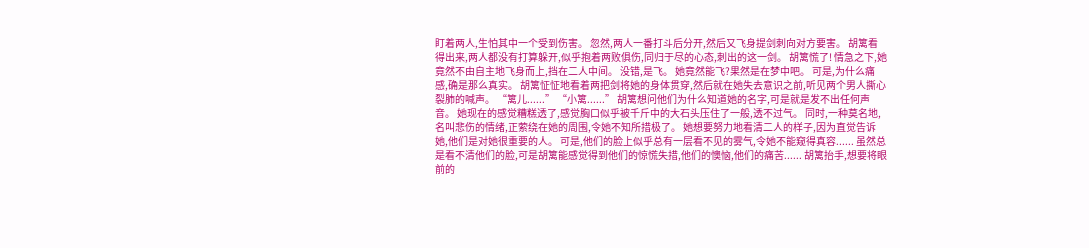盯着两人,生怕其中一个受到伤害。 忽然,两人一番打斗后分开,然后又飞身提剑刺向对方要害。 胡篱看得出来,两人都没有打算躲开,似乎抱着两败俱伤,同归于尽的心态,刺出的这一剑。 胡篱慌了! 情急之下,她竟然不由自主地飞身而上,挡在二人中间。 没错,是飞。 她竟然能飞?果然是在梦中吧。 可是,为什么痛感,确是那么真实。 胡篱怔怔地看着两把剑将她的身体贯穿,然后就在她失去意识之前,听见两个男人撕心裂肺的喊声。 “篱儿......” “小篱......” 胡篱想问他们为什么知道她的名字,可是就是发不出任何声音。 她现在的感觉糟糕透了,感觉胸口似乎被千斤中的大石头压住了一般,透不过气。 同时,一种莫名地,名叫悲伤的情绪,正萦绕在她的周围,令她不知所措极了。 她想要努力地看清二人的样子,因为直觉告诉她,他们是对她很重要的人。 可是,他们的脸上似乎总有一层看不见的雾气,令她不能窥得真容...... 虽然总是看不清他们的脸,可是胡篱能感觉得到他们的惊慌失措,他们的懊恼,他们的痛苦...... 胡篱抬手,想要将眼前的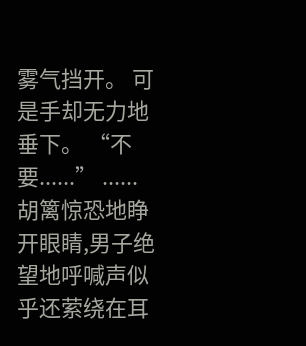雾气挡开。 可是手却无力地垂下。 “不要......” ...... 胡篱惊恐地睁开眼睛,男子绝望地呼喊声似乎还萦绕在耳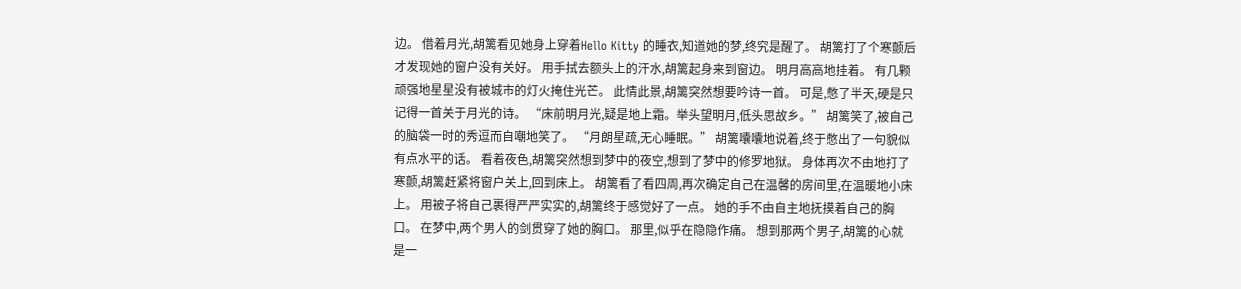边。 借着月光,胡篱看见她身上穿着Hello Kitty 的睡衣,知道她的梦,终究是醒了。 胡篱打了个寒颤后才发现她的窗户没有关好。 用手拭去额头上的汗水,胡篱起身来到窗边。 明月高高地挂着。 有几颗顽强地星星没有被城市的灯火掩住光芒。 此情此景,胡篱突然想要吟诗一首。 可是,憋了半天,硬是只记得一首关于月光的诗。 “床前明月光,疑是地上霜。举头望明月,低头思故乡。” 胡篱笑了,被自己的脑袋一时的秀逗而自嘲地笑了。 “月朗星疏,无心睡眠。” 胡篱囔囔地说着,终于憋出了一句貌似有点水平的话。 看着夜色,胡篱突然想到梦中的夜空,想到了梦中的修罗地狱。 身体再次不由地打了寒颤,胡篱赶紧将窗户关上,回到床上。 胡篱看了看四周,再次确定自己在温馨的房间里,在温暖地小床上。 用被子将自己裹得严严实实的,胡篱终于感觉好了一点。 她的手不由自主地抚摸着自己的胸口。 在梦中,两个男人的剑贯穿了她的胸口。 那里,似乎在隐隐作痛。 想到那两个男子,胡篱的心就是一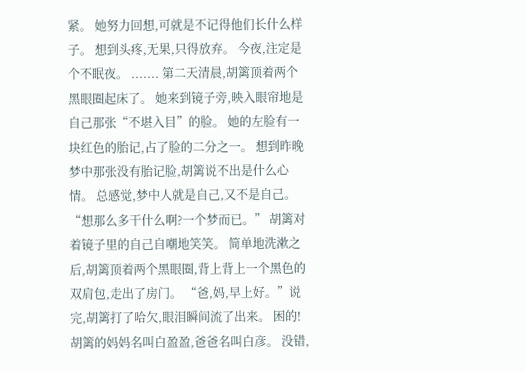紧。 她努力回想,可就是不记得他们长什么样子。 想到头疼,无果,只得放弃。 今夜,注定是个不眠夜。 ....... 第二天清晨,胡篱顶着两个黑眼圈起床了。 她来到镜子旁,映入眼帘地是自己那张“不堪入目”的脸。 她的左脸有一块红色的胎记,占了脸的二分之一。 想到昨晚梦中那张没有胎记脸,胡篱说不出是什么心情。 总感觉,梦中人就是自己,又不是自己。 “想那么多干什么啊?一个梦而已。” 胡篱对着镜子里的自己自嘲地笑笑。 简单地洗漱之后,胡篱顶着两个黑眼圈,背上背上一个黑色的双肩包,走出了房门。 “爸,妈,早上好。”说完,胡篱打了哈欠,眼泪瞬间流了出来。 困的! 胡篱的妈妈名叫白盈盈,爸爸名叫白彦。 没错,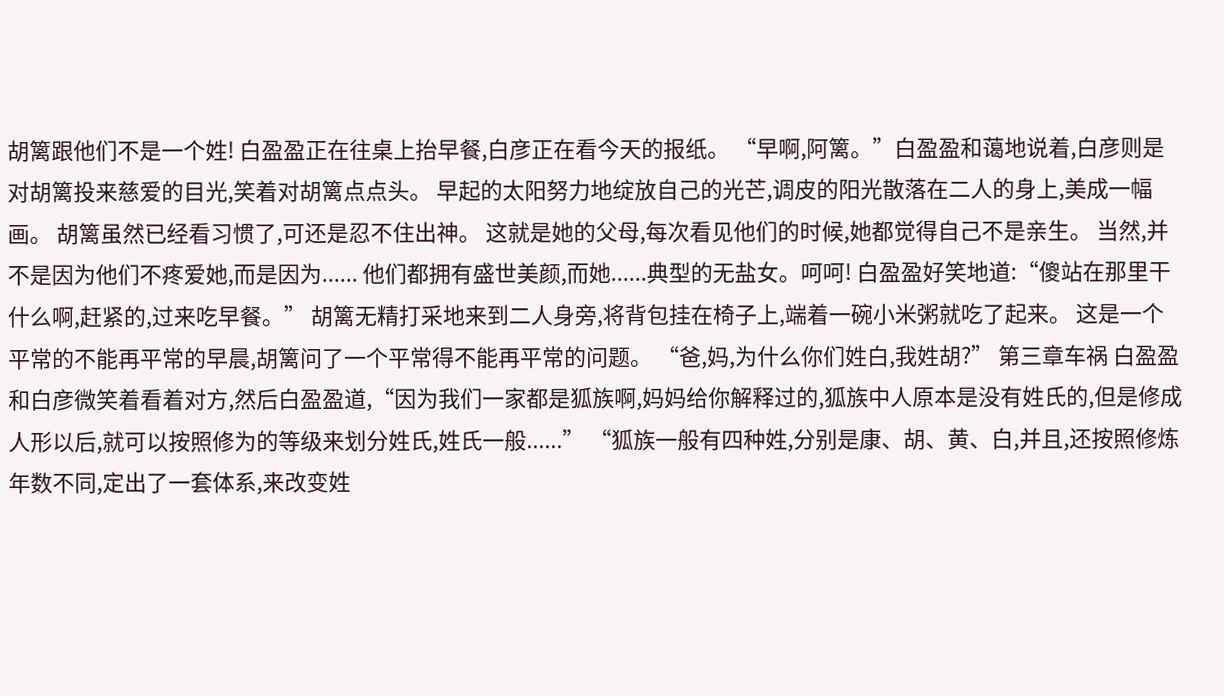胡篱跟他们不是一个姓! 白盈盈正在往桌上抬早餐,白彦正在看今天的报纸。 “早啊,阿篱。”白盈盈和蔼地说着,白彦则是对胡篱投来慈爱的目光,笑着对胡篱点点头。 早起的太阳努力地绽放自己的光芒,调皮的阳光散落在二人的身上,美成一幅画。 胡篱虽然已经看习惯了,可还是忍不住出神。 这就是她的父母,每次看见他们的时候,她都觉得自己不是亲生。 当然,并不是因为他们不疼爱她,而是因为...... 他们都拥有盛世美颜,而她......典型的无盐女。呵呵! 白盈盈好笑地道:“傻站在那里干什么啊,赶紧的,过来吃早餐。” 胡篱无精打采地来到二人身旁,将背包挂在椅子上,端着一碗小米粥就吃了起来。 这是一个平常的不能再平常的早晨,胡篱问了一个平常得不能再平常的问题。 “爸,妈,为什么你们姓白,我姓胡?” 第三章车祸 白盈盈和白彦微笑着看着对方,然后白盈盈道,“因为我们一家都是狐族啊,妈妈给你解释过的,狐族中人原本是没有姓氏的,但是修成人形以后,就可以按照修为的等级来划分姓氏,姓氏一般......” “狐族一般有四种姓,分别是康、胡、黄、白,并且,还按照修炼年数不同,定出了一套体系,来改变姓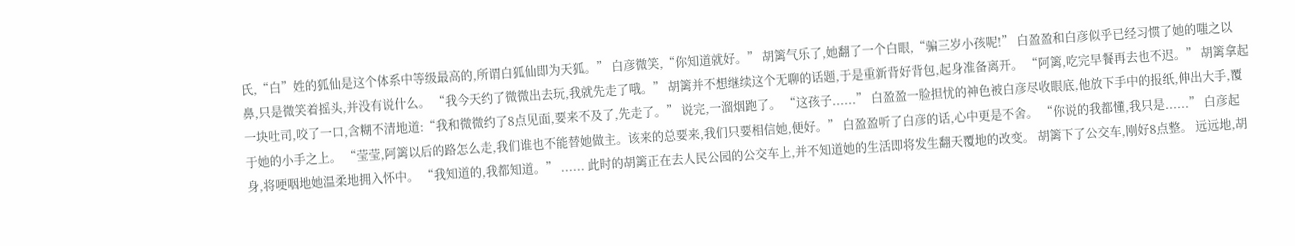氏,“白”姓的狐仙是这个体系中等级最高的,所谓白狐仙即为天狐。” 白彦微笑,“你知道就好。” 胡篱气乐了,她翻了一个白眼,“骗三岁小孩呢!” 白盈盈和白彦似乎已经习惯了她的嗤之以鼻,只是微笑着摇头,并没有说什么。 “我今天约了微微出去玩,我就先走了哦。” 胡篱并不想继续这个无聊的话题,于是重新背好背包,起身准备离开。 “阿篱,吃完早餐再去也不迟。” 胡篱拿起一块吐司,咬了一口,含糊不清地道:“我和微微约了8点见面,要来不及了,先走了。” 说完,一溜烟跑了。 “这孩子......” 白盈盈一脸担忧的神色被白彦尽收眼底,他放下手中的报纸,伸出大手,覆于她的小手之上。 “莹莹,阿篱以后的路怎么走,我们谁也不能替她做主。该来的总要来,我们只要相信她,便好。” 白盈盈听了白彦的话,心中更是不舍。 “你说的我都懂,我只是......” 白彦起身,将哽咽地她温柔地拥入怀中。 “我知道的,我都知道。” ...... 此时的胡篱正在去人民公园的公交车上,并不知道她的生活即将发生翻天覆地的改变。 胡篱下了公交车,刚好8点整。 远远地,胡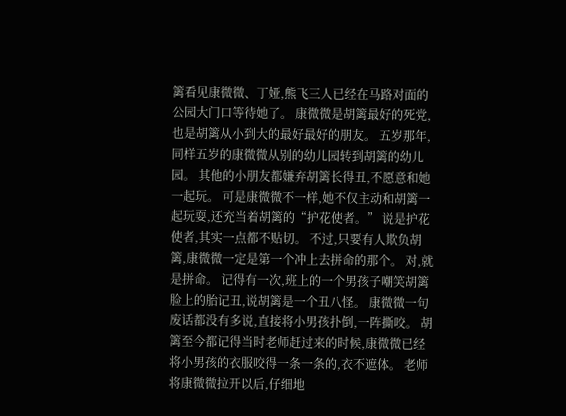篱看见康微微、丁娅,熊飞三人已经在马路对面的公园大门口等待她了。 康微微是胡篱最好的死党,也是胡篱从小到大的最好最好的朋友。 五岁那年,同样五岁的康微微从别的幼儿园转到胡篱的幼儿园。 其他的小朋友都嫌弃胡篱长得丑,不愿意和她一起玩。 可是康微微不一样,她不仅主动和胡篱一起玩耍,还充当着胡篱的“护花使者。” 说是护花使者,其实一点都不贴切。 不过,只要有人欺负胡篱,康微微一定是第一个冲上去拼命的那个。 对,就是拼命。 记得有一次,班上的一个男孩子嘲笑胡篱脸上的胎记丑,说胡篱是一个丑八怪。 康微微一句废话都没有多说,直接将小男孩扑倒,一阵撕咬。 胡篱至今都记得当时老师赶过来的时候,康微微已经将小男孩的衣服咬得一条一条的,衣不遮体。 老师将康微微拉开以后,仔细地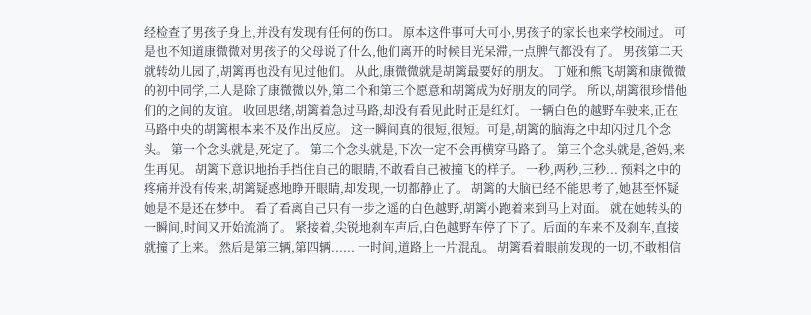经检查了男孩子身上,并没有发现有任何的伤口。 原本这件事可大可小,男孩子的家长也来学校闹过。 可是也不知道康微微对男孩子的父母说了什么,他们离开的时候目光呆滞,一点脾气都没有了。 男孩第二天就转幼儿园了,胡篱再也没有见过他们。 从此,康微微就是胡篱最要好的朋友。 丁娅和熊飞胡篱和康微微的初中同学,二人是除了康微微以外,第二个和第三个愿意和胡篱成为好朋友的同学。 所以,胡篱很珍惜他们的之间的友谊。 收回思绪,胡篱着急过马路,却没有看见此时正是红灯。 一辆白色的越野车驶来,正在马路中央的胡篱根本来不及作出反应。 这一瞬间真的很短,很短。可是,胡篱的脑海之中却闪过几个念头。 第一个念头就是,死定了。 第二个念头就是,下次一定不会再横穿马路了。 第三个念头就是,爸妈,来生再见。 胡篱下意识地抬手挡住自己的眼睛,不敢看自己被撞飞的样子。 一秒,两秒,三秒... 预料之中的疼痛并没有传来,胡篱疑惑地睁开眼睛,却发现,一切都静止了。 胡篱的大脑已经不能思考了,她甚至怀疑她是不是还在梦中。 看了看离自己只有一步之遥的白色越野,胡篱小跑着来到马上对面。 就在她转头的一瞬间,时间又开始流淌了。 紧接着,尖锐地刹车声后,白色越野车停了下了。后面的车来不及刹车,直接就撞了上来。 然后是第三辆,第四辆...... 一时间,道路上一片混乱。 胡篱看着眼前发现的一切,不敢相信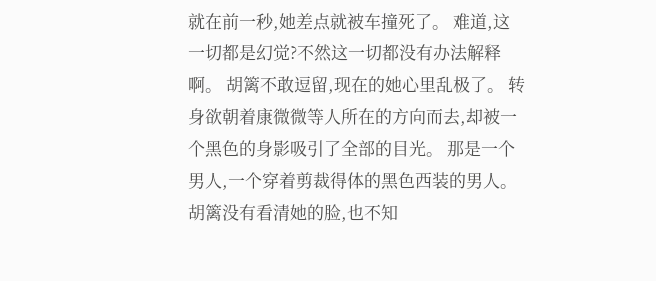就在前一秒,她差点就被车撞死了。 难道,这一切都是幻觉?不然这一切都没有办法解释啊。 胡篱不敢逗留,现在的她心里乱极了。 转身欲朝着康微微等人所在的方向而去,却被一个黑色的身影吸引了全部的目光。 那是一个男人,一个穿着剪裁得体的黑色西装的男人。 胡篱没有看清她的脸,也不知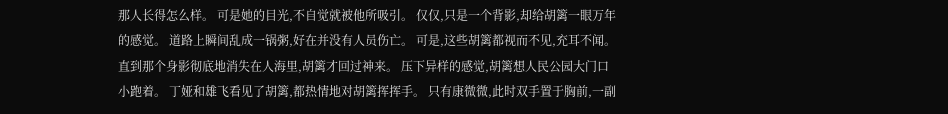那人长得怎么样。 可是她的目光,不自觉就被他所吸引。 仅仅,只是一个背影,却给胡篱一眼万年的感觉。 道路上瞬间乱成一锅粥,好在并没有人员伤亡。 可是,这些胡篱都视而不见,充耳不闻。 直到那个身影彻底地消失在人海里,胡篱才回过神来。 压下异样的感觉,胡篱想人民公园大门口小跑着。 丁娅和雄飞看见了胡篱,都热情地对胡篱挥挥手。 只有康微微,此时双手置于胸前,一副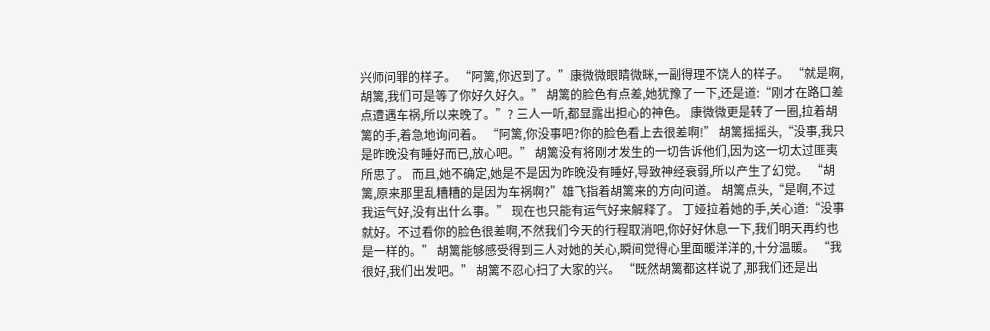兴师问罪的样子。 “阿篱,你迟到了。”康微微眼睛微眯,一副得理不饶人的样子。 “就是啊,胡篱,我们可是等了你好久好久。” 胡篱的脸色有点差,她犹豫了一下,还是道:“刚才在路口差点遭遇车祸,所以来晚了。”? 三人一听,都显露出担心的神色。 康微微更是转了一圈,拉着胡篱的手,着急地询问着。 “阿篱,你没事吧?你的脸色看上去很差啊!” 胡篱摇摇头,“没事,我只是昨晚没有睡好而已,放心吧。” 胡篱没有将刚才发生的一切告诉他们,因为这一切太过匪夷所思了。 而且,她不确定,她是不是因为昨晚没有睡好,导致神经衰弱,所以产生了幻觉。 “胡篱,原来那里乱糟糟的是因为车祸啊?”雄飞指着胡篱来的方向问道。 胡篱点头,“是啊,不过我运气好,没有出什么事。” 现在也只能有运气好来解释了。 丁娅拉着她的手,关心道:“没事就好。不过看你的脸色很差啊,不然我们今天的行程取消吧,你好好休息一下,我们明天再约也是一样的。” 胡篱能够感受得到三人对她的关心,瞬间觉得心里面暖洋洋的,十分温暖。 “我很好,我们出发吧。” 胡篱不忍心扫了大家的兴。 “既然胡篱都这样说了,那我们还是出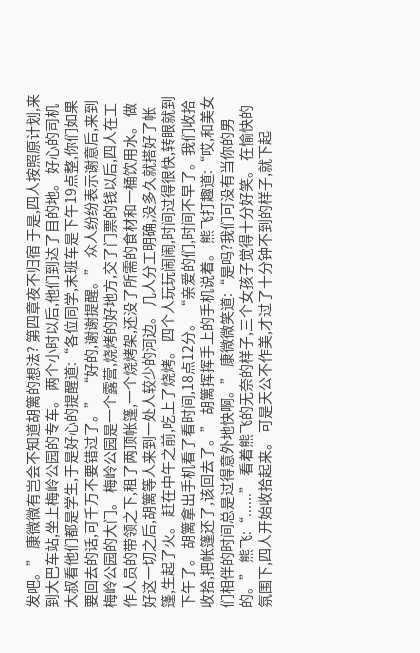发吧。” 康微微有岂会不知道胡篱的想法? 第四章夜不归宿 于是,四人按照原计划,来到大巴车站,坐上梅岭公园的专车。 两个小时以后,他们到达了目的地。 好心的司机大叔看他们都是学生,于是好心的提醒道:“各位同学,末班车是下午19点整,你们如果要回去的话,可千万不要错过了。” “好的,谢谢提醒。” 众人纷纷表示谢意后,来到梅岭公园的大门。 梅岭公园是一个露营,烧烤的好地方,交了门票的钱以后,四人在工作人员的带领之下,租了两顶帐篷,一个烧烤架,还没了所需的食材和一桶饮用水。 做好这一切之后,胡篱等人来到一处人较少的河边。 几人分工明确,没多久就搭好了帐篷,生起了火。 赶在中午之前,吃上了烧烤。 四个人玩玩闹闹,时间过得很快,转眼就到下午了。 胡篱拿出手机看了看时间,18点12分。 “亲爱的们,时间不早了。我们收拾收拾,把帐篷还了,该回去了。” 胡篱挥挥手上的手机说着。 熊飞打趣道:“哎,和美女们相伴的时间总是过得意外地快啊。” 康微微笑道:“是吗?我们可没有当你的男的。” 熊飞:“......” 看着熊飞的无奈的样子,三个女孩子觉得十分好笑。 在愉快的氛围下,四人开始收拾起来。 可是天公不作美,才过了十分钟不到的样子,就下起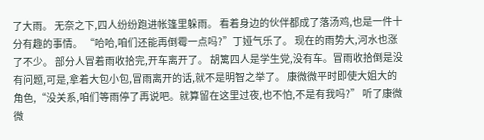了大雨。 无奈之下,四人纷纷跑进帐篷里躲雨。 看着身边的伙伴都成了落汤鸡,也是一件十分有趣的事情。 “哈哈,咱们还能再倒霉一点吗?”丁娅气乐了。 现在的雨势大,河水也涨了不少。 部分人冒着雨收拾完,开车离开了。 胡篱四人是学生党,没有车。冒雨收拾倒是没有问题,可是,拿着大包小包,冒雨离开的话,就不是明智之举了。 康微微平时即使大姐大的角色,“没关系,咱们等雨停了再说吧。就算留在这里过夜,也不怕,不是有我吗?” 听了康微微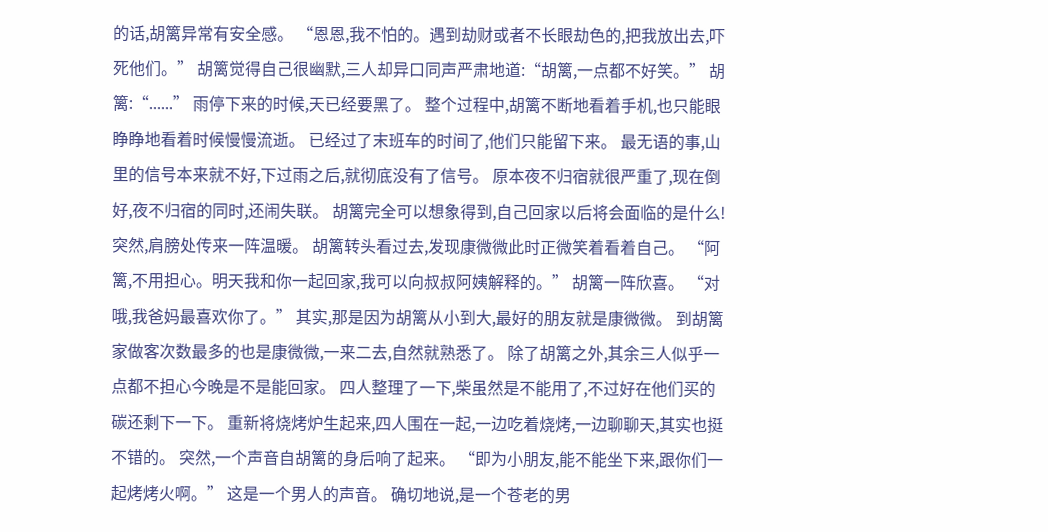的话,胡篱异常有安全感。 “恩恩,我不怕的。遇到劫财或者不长眼劫色的,把我放出去,吓死他们。” 胡篱觉得自己很幽默,三人却异口同声严肃地道:“胡篱,一点都不好笑。” 胡篱:“......” 雨停下来的时候,天已经要黑了。 整个过程中,胡篱不断地看着手机,也只能眼睁睁地看着时候慢慢流逝。 已经过了末班车的时间了,他们只能留下来。 最无语的事,山里的信号本来就不好,下过雨之后,就彻底没有了信号。 原本夜不归宿就很严重了,现在倒好,夜不归宿的同时,还闹失联。 胡篱完全可以想象得到,自己回家以后将会面临的是什么! 突然,肩膀处传来一阵温暖。 胡篱转头看过去,发现康微微此时正微笑着看着自己。 “阿篱,不用担心。明天我和你一起回家,我可以向叔叔阿姨解释的。” 胡篱一阵欣喜。 “对哦,我爸妈最喜欢你了。” 其实,那是因为胡篱从小到大,最好的朋友就是康微微。 到胡篱家做客次数最多的也是康微微,一来二去,自然就熟悉了。 除了胡篱之外,其余三人似乎一点都不担心今晚是不是能回家。 四人整理了一下,柴虽然是不能用了,不过好在他们买的碳还剩下一下。 重新将烧烤炉生起来,四人围在一起,一边吃着烧烤,一边聊聊天,其实也挺不错的。 突然,一个声音自胡篱的身后响了起来。 “即为小朋友,能不能坐下来,跟你们一起烤烤火啊。” 这是一个男人的声音。 确切地说,是一个苍老的男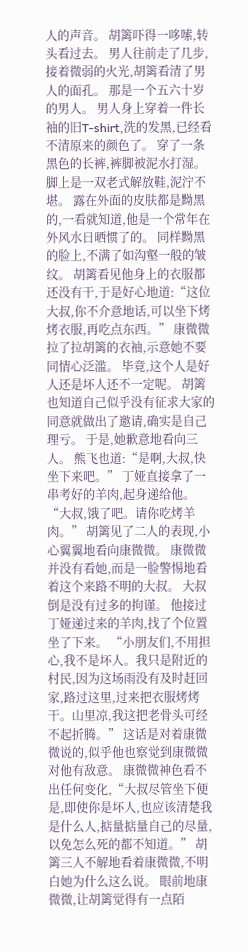人的声音。 胡篱吓得一哆嗦,转头看过去。 男人往前走了几步,接着微弱的火光,胡篱看清了男人的面孔。 那是一个五六十岁的男人。 男人身上穿着一件长袖的旧T-shirt,洗的发黑,已经看不清原来的颜色了。 穿了一条黑色的长裤,裤脚被泥水打湿。 脚上是一双老式解放鞋,泥泞不堪。 露在外面的皮肤都是黝黑的,一看就知道,他是一个常年在外风水日晒惯了的。 同样黝黑的脸上,不满了如沟壑一般的皱纹。 胡篱看见他身上的衣服都还没有干,于是好心地道:“这位大叔,你不介意地话,可以坐下烤烤衣服,再吃点东西。” 康微微拉了拉胡篱的衣袖,示意她不要同情心泛滥。 毕竟,这个人是好人还是坏人还不一定呢。 胡篱也知道自己似乎没有征求大家的同意就做出了邀请,确实是自己理亏。 于是,她歉意地看向三人。 熊飞也道:“是啊,大叔,快坐下来吧。” 丁娅直接拿了一串考好的羊肉,起身递给他。 “大叔,饿了吧。请你吃烤羊肉。” 胡篱见了二人的表现,小心翼翼地看向康微微。 康微微并没有看她,而是一脸警惕地看着这个来路不明的大叔。 大叔倒是没有过多的拘谨。 他接过丁娅递过来的羊肉,找了个位置坐了下来。 “小朋友们,不用担心,我不是坏人。我只是附近的村民,因为这场雨没有及时赶回家,路过这里,过来把衣服烤烤干。山里凉,我这把老骨头可经不起折腾。” 这话是对着康微微说的,似乎他也察觉到康微微对他有敌意。 康微微神色看不出任何变化,“大叔尽管坐下便是,即使你是坏人,也应该清楚我是什么人,掂量掂量自己的尽量,以免怎么死的都不知道。” 胡篱三人不解地看着康微微,不明白她为什么这么说。 眼前地康微微,让胡篱觉得有一点陌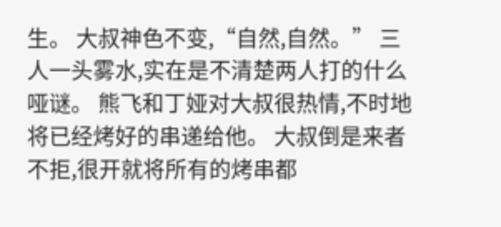生。 大叔神色不变,“自然,自然。” 三人一头雾水,实在是不清楚两人打的什么哑谜。 熊飞和丁娅对大叔很热情,不时地将已经烤好的串递给他。 大叔倒是来者不拒,很开就将所有的烤串都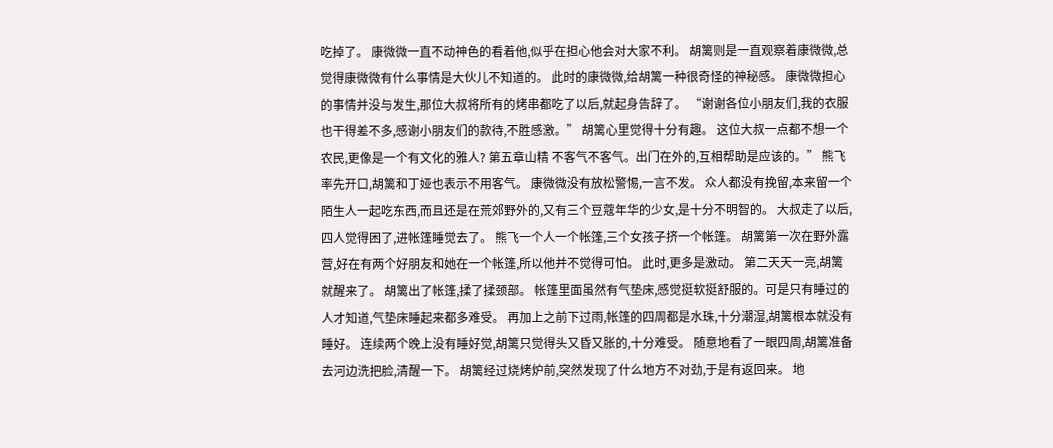吃掉了。 康微微一直不动神色的看着他,似乎在担心他会对大家不利。 胡篱则是一直观察着康微微,总觉得康微微有什么事情是大伙儿不知道的。 此时的康微微,给胡篱一种很奇怪的神秘感。 康微微担心的事情并没与发生,那位大叔将所有的烤串都吃了以后,就起身告辞了。 “谢谢各位小朋友们,我的衣服也干得差不多,感谢小朋友们的款待,不胜感激。” 胡篱心里觉得十分有趣。 这位大叔一点都不想一个农民,更像是一个有文化的雅人? 第五章山精 不客气不客气。出门在外的,互相帮助是应该的。” 熊飞率先开口,胡篱和丁娅也表示不用客气。 康微微没有放松警惕,一言不发。 众人都没有挽留,本来留一个陌生人一起吃东西,而且还是在荒郊野外的,又有三个豆蔻年华的少女,是十分不明智的。 大叔走了以后,四人觉得困了,进帐篷睡觉去了。 熊飞一个人一个帐篷,三个女孩子挤一个帐篷。 胡篱第一次在野外露营,好在有两个好朋友和她在一个帐篷,所以他并不觉得可怕。 此时,更多是激动。 第二天天一亮,胡篱就醒来了。 胡篱出了帐篷,揉了揉颈部。 帐篷里面虽然有气垫床,感觉挺软挺舒服的。可是只有睡过的人才知道,气垫床睡起来都多难受。 再加上之前下过雨,帐篷的四周都是水珠,十分潮湿,胡篱根本就没有睡好。 连续两个晚上没有睡好觉,胡篱只觉得头又昏又胀的,十分难受。 随意地看了一眼四周,胡篱准备去河边洗把脸,清醒一下。 胡篱经过烧烤炉前,突然发现了什么地方不对劲,于是有返回来。 地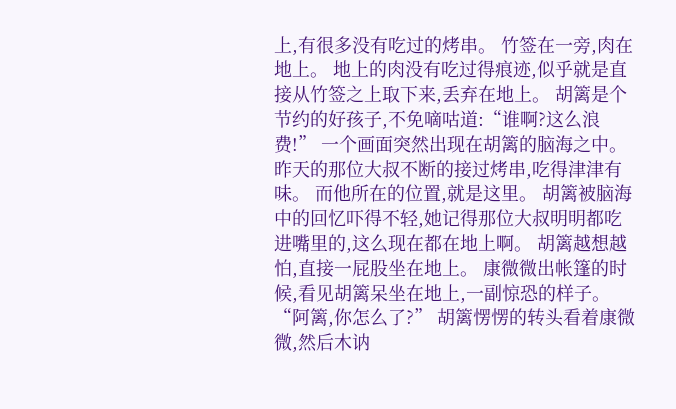上,有很多没有吃过的烤串。 竹签在一旁,肉在地上。 地上的肉没有吃过得痕迹,似乎就是直接从竹签之上取下来,丢弃在地上。 胡篱是个节约的好孩子,不免嘀咕道:“谁啊?这么浪费!” 一个画面突然出现在胡篱的脑海之中。 昨天的那位大叔不断的接过烤串,吃得津津有味。 而他所在的位置,就是这里。 胡篱被脑海中的回忆吓得不轻,她记得那位大叔明明都吃进嘴里的,这么现在都在地上啊。 胡篱越想越怕,直接一屁股坐在地上。 康微微出帐篷的时候,看见胡篱呆坐在地上,一副惊恐的样子。 “阿篱,你怎么了?” 胡篱愣愣的转头看着康微微,然后木讷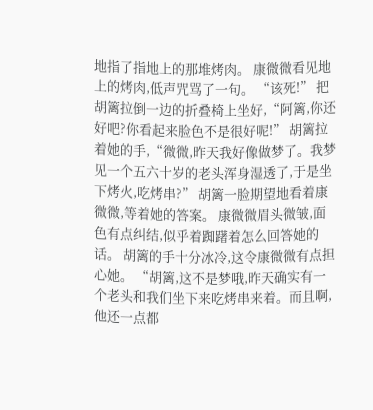地指了指地上的那堆烤肉。 康微微看见地上的烤肉,低声咒骂了一句。 “该死!” 把胡篱拉倒一边的折叠椅上坐好,“阿篱,你还好吧?你看起来脸色不是很好呢!” 胡篱拉着她的手,“微微,昨天我好像做梦了。我梦见一个五六十岁的老头浑身湿透了,于是坐下烤火,吃烤串?” 胡篱一脸期望地看着康微微,等着她的答案。 康微微眉头微皱,面色有点纠结,似乎着踟躇着怎么回答她的话。 胡篱的手十分冰冷,这令康微微有点担心她。 “胡篱,这不是梦哦,昨天确实有一个老头和我们坐下来吃烤串来着。而且啊,他还一点都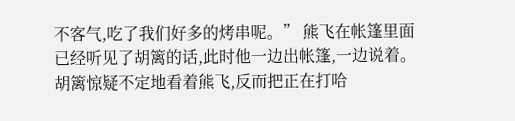不客气,吃了我们好多的烤串呢。” 熊飞在帐篷里面已经听见了胡篱的话,此时他一边出帐篷,一边说着。 胡篱惊疑不定地看着熊飞,反而把正在打哈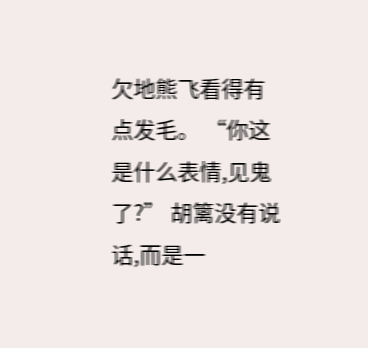欠地熊飞看得有点发毛。 “你这是什么表情,见鬼了?” 胡篱没有说话,而是一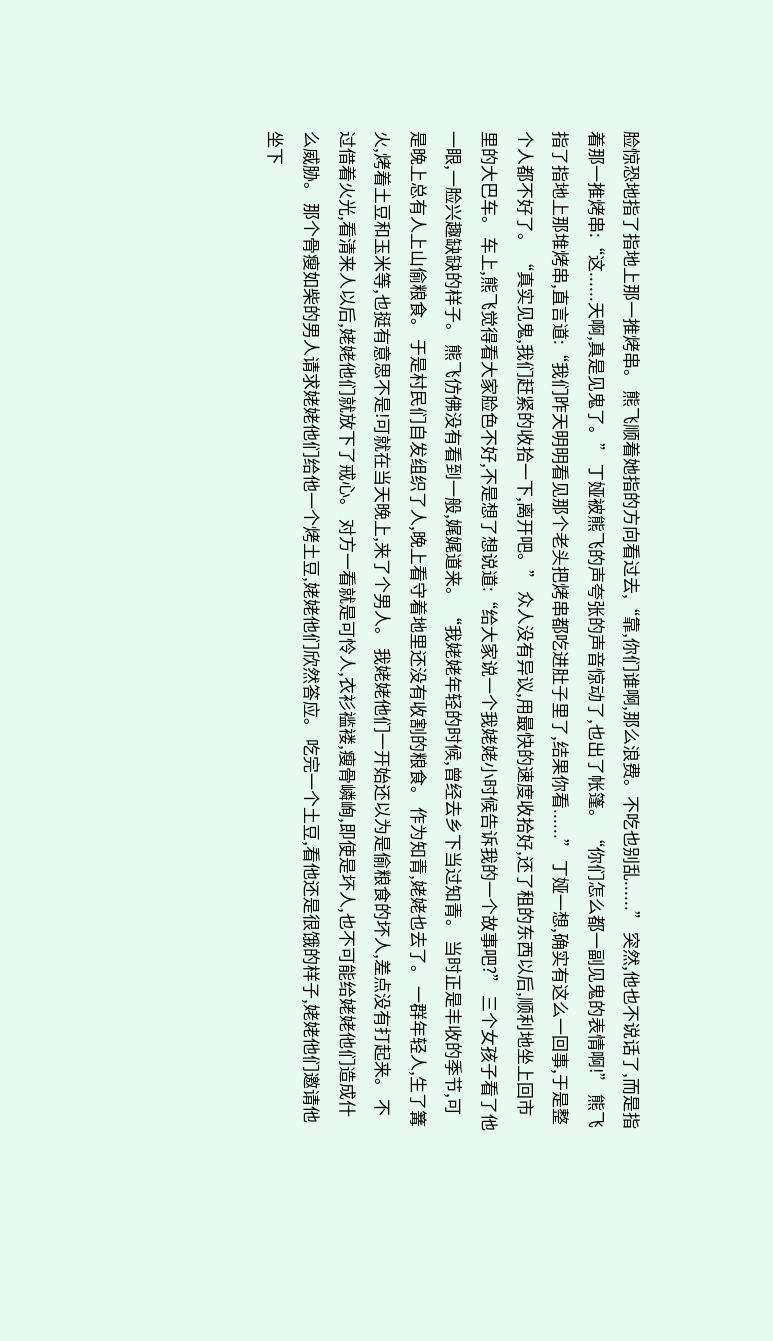脸惊恐地指了指地上那一推烤串。 熊飞顺着她指的方向看过去,“靠,你们谁啊,那么浪费。不吃也别乱......” 突然,他也不说话了,而是指着那一推烤串:“这......天啊,真是见鬼了。” 丁娅被熊飞的声夸张的声音惊动了,也出了帐篷。 “你们怎么都一副见鬼的表情啊!” 熊飞指了指地上那堆烤串,直言道:“我们昨天明明看见那个老头把烤串都吃进肚子里了,结果你看......” 丁娅一想,确实有这么一回事,于是整个人都不好了。 “真实见鬼,我们赶紧的收拾一下,离开吧。” 众人没有异议,用最快的速度收拾好,还了租的东西以后,顺利地坐上回市里的大巴车。 车上,熊飞觉得看大家脸色不好,不是想了想说道:“给大家说一个我姥姥小时候告诉我的一个故事吧?” 三个女孩子看了他一眼,一脸兴趣缺缺的样子。 熊飞仿佛没有看到一般,娓娓道来。 “我姥姥年轻的时候,曾经去乡下当过知青。 当时正是丰收的季节,可是晚上总有人上山偷粮食。 于是村民们自发组织了人,晚上看守着地里还没有收割的粮食。 作为知青,姥姥也去了。 一群年轻人,生了篝火,烤着土豆和玉米等,也挺有意思不是!可就在当天晚上,来了个男人。 我姥姥他们一开始还以为是偷粮食的坏人,差点没有打起来。 不过借着火光,看清来人以后,姥姥他们就放下了戒心。 对方一看就是可怜人,衣衫褴褛,瘦骨嶙峋,即使是坏人,也不可能给姥姥他们造成什么威胁。 那个骨瘦如柴的男人请求姥姥他们给他一个烤土豆,姥姥他们欣然答应。 吃完一个土豆,看他还是很饿的样子,姥姥他们邀请他坐下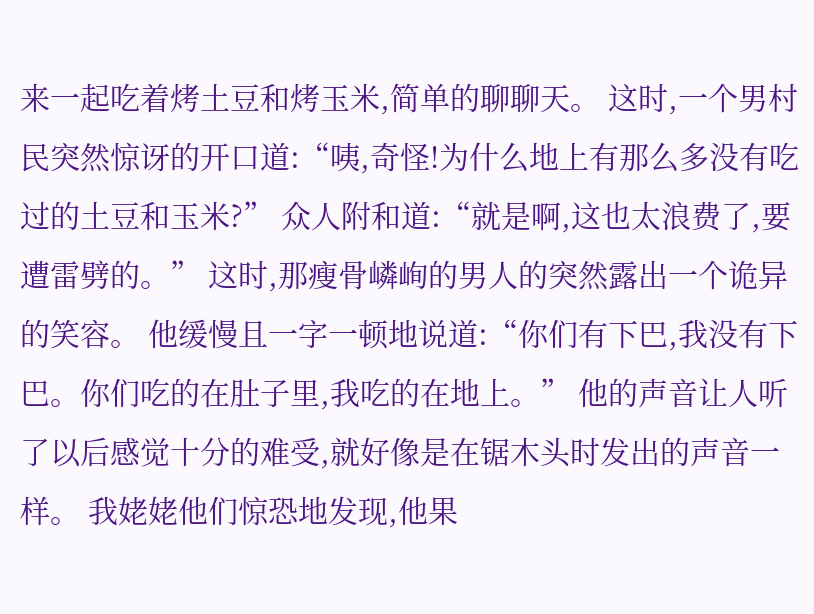来一起吃着烤土豆和烤玉米,简单的聊聊天。 这时,一个男村民突然惊讶的开口道:“咦,奇怪!为什么地上有那么多没有吃过的土豆和玉米?” 众人附和道:“就是啊,这也太浪费了,要遭雷劈的。” 这时,那瘦骨嶙峋的男人的突然露出一个诡异的笑容。 他缓慢且一字一顿地说道:“你们有下巴,我没有下巴。你们吃的在肚子里,我吃的在地上。” 他的声音让人听了以后感觉十分的难受,就好像是在锯木头时发出的声音一样。 我姥姥他们惊恐地发现,他果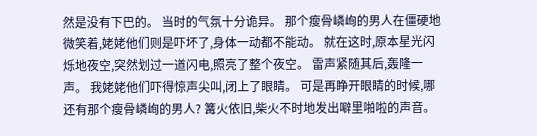然是没有下巴的。 当时的气氛十分诡异。 那个瘦骨嶙峋的男人在僵硬地微笑着,姥姥他们则是吓坏了,身体一动都不能动。 就在这时,原本星光闪烁地夜空,突然划过一道闪电,照亮了整个夜空。 雷声紧随其后,轰隆一声。 我姥姥他们吓得惊声尖叫,闭上了眼睛。 可是再睁开眼睛的时候,哪还有那个瘦骨嶙峋的男人? 篝火依旧,柴火不时地发出噼里啪啦的声音。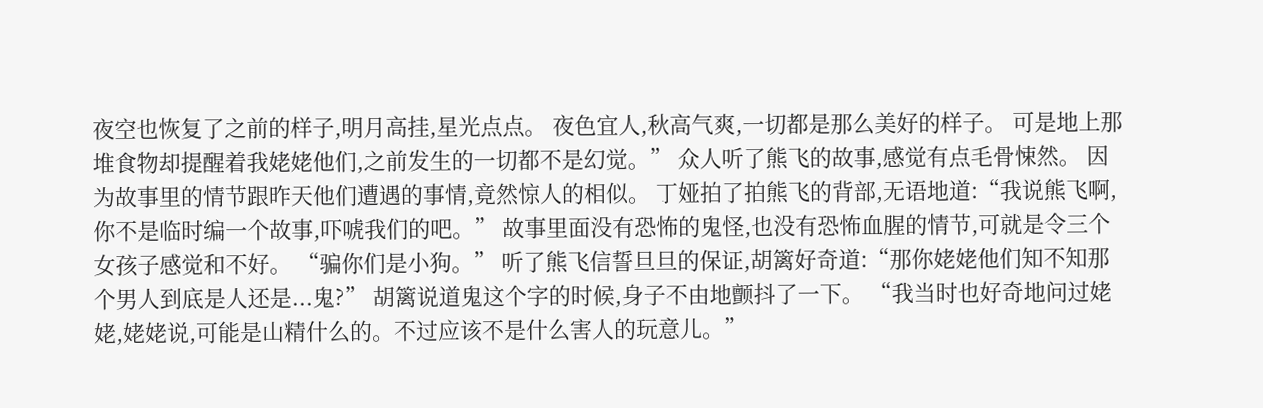夜空也恢复了之前的样子,明月高挂,星光点点。 夜色宜人,秋高气爽,一切都是那么美好的样子。 可是地上那堆食物却提醒着我姥姥他们,之前发生的一切都不是幻觉。” 众人听了熊飞的故事,感觉有点毛骨悚然。 因为故事里的情节跟昨天他们遭遇的事情,竟然惊人的相似。 丁娅拍了拍熊飞的背部,无语地道:“我说熊飞啊,你不是临时编一个故事,吓唬我们的吧。” 故事里面没有恐怖的鬼怪,也没有恐怖血腥的情节,可就是令三个女孩子感觉和不好。 “骗你们是小狗。” 听了熊飞信誓旦旦的保证,胡篱好奇道:“那你姥姥他们知不知那个男人到底是人还是...鬼?” 胡篱说道鬼这个字的时候,身子不由地颤抖了一下。 “我当时也好奇地问过姥姥,姥姥说,可能是山精什么的。不过应该不是什么害人的玩意儿。”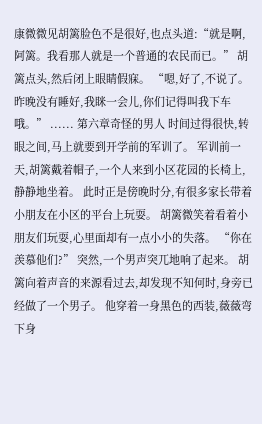康微微见胡篱脸色不是很好,也点头道:“就是啊,阿篱。我看那人就是一个普通的农民而已。” 胡篱点头,然后闭上眼睛假寐。 “嗯,好了,不说了。昨晚没有睡好,我眯一会儿,你们记得叫我下车哦。” ...... 第六章奇怪的男人 时间过得很快,转眼之间,马上就要到开学前的军训了。 军训前一天,胡篱戴着帽子,一个人来到小区花园的长椅上,静静地坐着。 此时正是傍晚时分,有很多家长带着小朋友在小区的平台上玩耍。 胡篱微笑着看着小朋友们玩耍,心里面却有一点小小的失落。 “你在羡慕他们?” 突然,一个男声突兀地响了起来。 胡篱向着声音的来源看过去,却发现不知何时,身旁已经做了一个男子。 他穿着一身黑色的西装,薇薇弯下身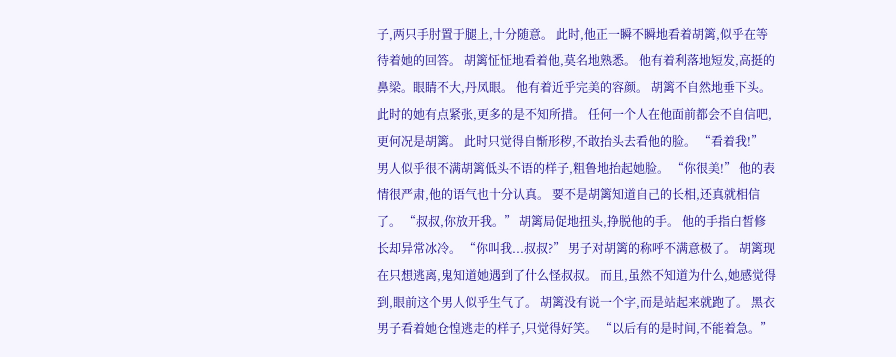子,两只手肘置于腿上,十分随意。 此时,他正一瞬不瞬地看着胡篱,似乎在等待着她的回答。 胡篱怔怔地看着他,莫名地熟悉。 他有着利落地短发,高挺的鼻梁。眼睛不大,丹凤眼。 他有着近乎完美的容颜。 胡篱不自然地垂下头。 此时的她有点紧张,更多的是不知所措。 任何一个人在他面前都会不自信吧,更何况是胡篱。 此时只觉得自惭形秽,不敢抬头去看他的脸。 “看着我!” 男人似乎很不满胡篱低头不语的样子,粗鲁地抬起她脸。 “你很美!” 他的表情很严肃,他的语气也十分认真。 要不是胡篱知道自己的长相,还真就相信了。 “叔叔,你放开我。” 胡篱局促地扭头,挣脱他的手。 他的手指白皙修长却异常冰冷。 “你叫我...叔叔?” 男子对胡篱的称呼不满意极了。 胡篱现在只想逃离,鬼知道她遇到了什么怪叔叔。 而且,虽然不知道为什么,她感觉得到,眼前这个男人似乎生气了。 胡篱没有说一个字,而是站起来就跑了。 黑衣男子看着她仓惶逃走的样子,只觉得好笑。 “以后有的是时间,不能着急。”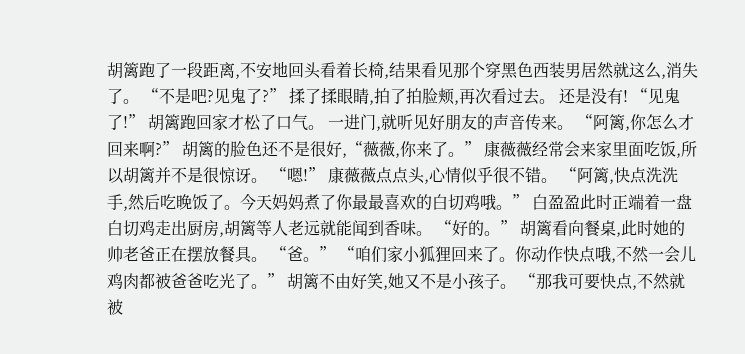胡篱跑了一段距离,不安地回头看着长椅,结果看见那个穿黑色西装男居然就这么,消失了。 “不是吧?见鬼了?” 揉了揉眼睛,拍了拍脸颊,再次看过去。 还是没有! “见鬼了!” 胡篱跑回家才松了口气。 一进门,就听见好朋友的声音传来。 “阿篱,你怎么才回来啊?” 胡篱的脸色还不是很好,“薇薇,你来了。” 康薇薇经常会来家里面吃饭,所以胡篱并不是很惊讶。 “嗯!” 康薇薇点点头,心情似乎很不错。 “阿篱,快点洗洗手,然后吃晚饭了。今天妈妈煮了你最最喜欢的白切鸡哦。” 白盈盈此时正端着一盘白切鸡走出厨房,胡篱等人老远就能闻到香味。 “好的。” 胡篱看向餐桌,此时她的帅老爸正在摆放餐具。 “爸。” “咱们家小狐狸回来了。你动作快点哦,不然一会儿鸡肉都被爸爸吃光了。” 胡篱不由好笑,她又不是小孩子。 “那我可要快点,不然就被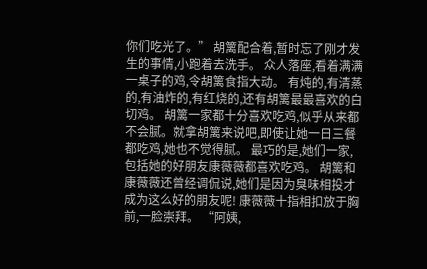你们吃光了。” 胡篱配合着,暂时忘了刚才发生的事情,小跑着去洗手。 众人落座,看着满满一桌子的鸡,令胡篱食指大动。 有炖的,有清蒸的,有油炸的,有红烧的,还有胡篱最最喜欢的白切鸡。 胡篱一家都十分喜欢吃鸡,似乎从来都不会腻。就拿胡篱来说吧,即使让她一日三餐都吃鸡,她也不觉得腻。 最巧的是,她们一家,包括她的好朋友康薇薇都喜欢吃鸡。 胡篱和康薇薇还曾经调侃说,她们是因为臭味相投才成为这么好的朋友呢! 康薇薇十指相扣放于胸前,一脸崇拜。 “阿姨,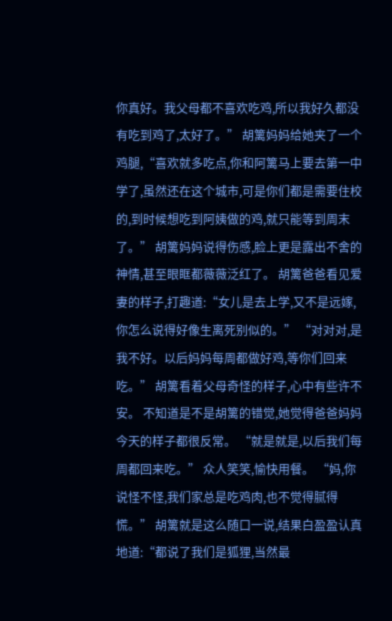你真好。我父母都不喜欢吃鸡,所以我好久都没有吃到鸡了,太好了。” 胡篱妈妈给她夹了一个鸡腿,“喜欢就多吃点,你和阿篱马上要去第一中学了,虽然还在这个城市,可是你们都是需要住校的,到时候想吃到阿姨做的鸡,就只能等到周末了。” 胡篱妈妈说得伤感,脸上更是露出不舍的神情,甚至眼眶都薇薇泛红了。 胡篱爸爸看见爱妻的样子,打趣道:“女儿是去上学,又不是远嫁,你怎么说得好像生离死别似的。” “对对对,是我不好。以后妈妈每周都做好鸡,等你们回来吃。” 胡篱看着父母奇怪的样子,心中有些许不安。 不知道是不是胡篱的错觉,她觉得爸爸妈妈今天的样子都很反常。 “就是就是,以后我们每周都回来吃。” 众人笑笑,愉快用餐。 “妈,你说怪不怪,我们家总是吃鸡肉,也不觉得腻得慌。” 胡篱就是这么随口一说,结果白盈盈认真地道:“都说了我们是狐狸,当然最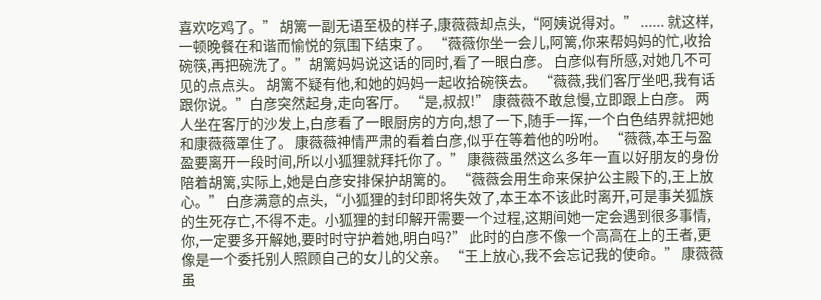喜欢吃鸡了。” 胡篱一副无语至极的样子,康薇薇却点头,“阿姨说得对。” ...... 就这样,一顿晚餐在和谐而愉悦的氛围下结束了。 “薇薇你坐一会儿,阿篱,你来帮妈妈的忙,收拾碗筷,再把碗洗了。”胡篱妈妈说这话的同时,看了一眼白彦。 白彦似有所感,对她几不可见的点点头。 胡篱不疑有他,和她的妈妈一起收拾碗筷去。 “薇薇,我们客厅坐吧,我有话跟你说。”白彦突然起身,走向客厅。 “是,叔叔!” 康薇薇不敢怠慢,立即跟上白彦。 两人坐在客厅的沙发上,白彦看了一眼厨房的方向,想了一下,随手一挥,一个白色结界就把她和康薇薇罩住了。 康薇薇神情严肃的看着白彦,似乎在等着他的吩咐。 “薇薇,本王与盈盈要离开一段时间,所以小狐狸就拜托你了。” 康薇薇虽然这么多年一直以好朋友的身份陪着胡篱,实际上,她是白彦安排保护胡篱的。 “薇薇会用生命来保护公主殿下的,王上放心。” 白彦满意的点头,“小狐狸的封印即将失效了,本王本不该此时离开,可是事关狐族的生死存亡,不得不走。小狐狸的封印解开需要一个过程,这期间她一定会遇到很多事情,你,一定要多开解她,要时时守护着她,明白吗?” 此时的白彦不像一个高高在上的王者,更像是一个委托别人照顾自己的女儿的父亲。 “王上放心,我不会忘记我的使命。” 康薇薇虽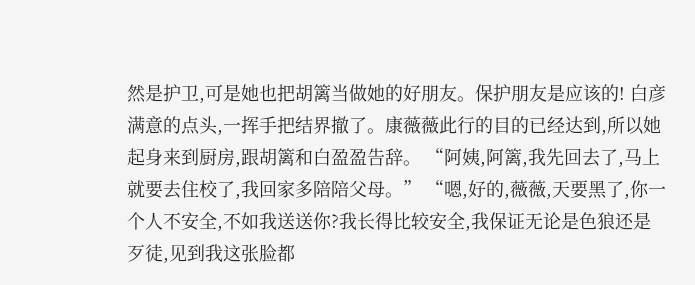然是护卫,可是她也把胡篱当做她的好朋友。保护朋友是应该的! 白彦满意的点头,一挥手把结界撤了。康薇薇此行的目的已经达到,所以她起身来到厨房,跟胡篱和白盈盈告辞。 “阿姨,阿篱,我先回去了,马上就要去住校了,我回家多陪陪父母。” “嗯,好的,薇薇,天要黑了,你一个人不安全,不如我送送你?我长得比较安全,我保证无论是色狼还是歹徒,见到我这张脸都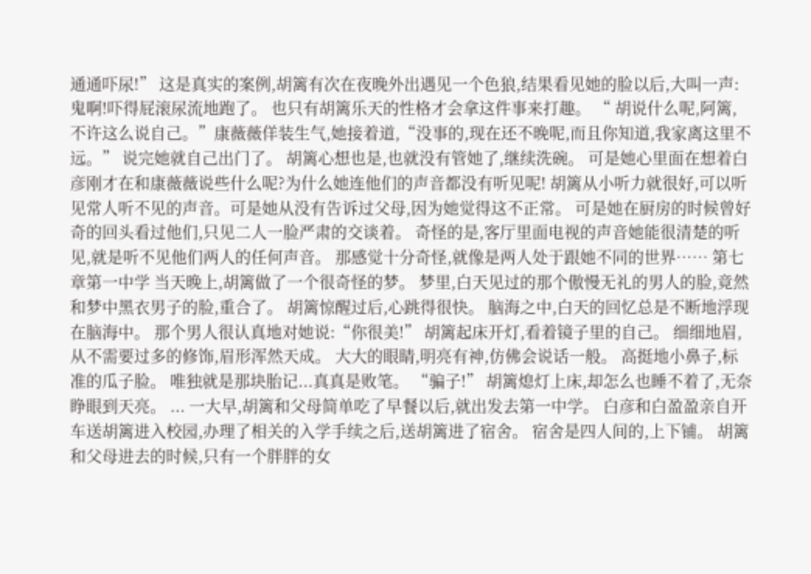通通吓尿!” 这是真实的案例,胡篱有次在夜晚外出遇见一个色狼,结果看见她的脸以后,大叫一声:鬼啊!吓得屁滚尿流地跑了。 也只有胡篱乐天的性格才会拿这件事来打趣。 “ 胡说什么呢,阿篱,不许这么说自己。”康薇薇佯装生气,她接着道,“没事的,现在还不晚呢,而且你知道,我家离这里不远。” 说完她就自己出门了。 胡篱心想也是,也就没有管她了,继续洗碗。 可是她心里面在想着白彦刚才在和康薇薇说些什么呢?为什么她连他们的声音都没有听见呢! 胡篱从小听力就很好,可以听见常人听不见的声音。可是她从没有告诉过父母,因为她觉得这不正常。 可是她在厨房的时候曾好奇的回头看过他们,只见二人一脸严肃的交谈着。 奇怪的是,客厅里面电视的声音她能很清楚的听见,就是听不见他们两人的任何声音。 那感觉十分奇怪,就像是两人处于跟她不同的世界…… 第七章第一中学 当天晚上,胡篱做了一个很奇怪的梦。 梦里,白天见过的那个傲慢无礼的男人的脸,竟然和梦中黑衣男子的脸,重合了。 胡篱惊醒过后,心跳得很快。 脑海之中,白天的回忆总是不断地浮现在脑海中。 那个男人很认真地对她说:“你很美!” 胡篱起床开灯,看着镜子里的自己。 细细地眉,从不需要过多的修饰,眉形浑然天成。 大大的眼睛,明亮有神,仿佛会说话一般。 高挺地小鼻子,标准的瓜子脸。 唯独就是那块胎记...真真是败笔。 “骗子!” 胡篱熄灯上床,却怎么也睡不着了,无奈睁眼到天亮。 ... 一大早,胡篱和父母简单吃了早餐以后,就出发去第一中学。 白彦和白盈盈亲自开车送胡篱进入校园,办理了相关的入学手续之后,送胡篱进了宿舍。 宿舍是四人间的,上下铺。 胡篱和父母进去的时候,只有一个胖胖的女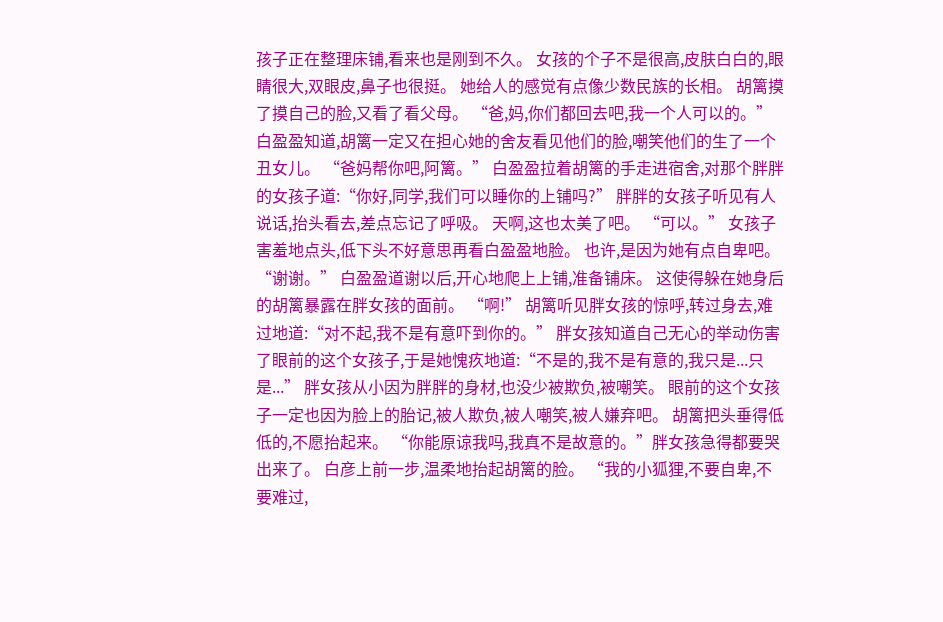孩子正在整理床铺,看来也是刚到不久。 女孩的个子不是很高,皮肤白白的,眼睛很大,双眼皮,鼻子也很挺。 她给人的感觉有点像少数民族的长相。 胡篱摸了摸自己的脸,又看了看父母。 “爸,妈,你们都回去吧,我一个人可以的。” 白盈盈知道,胡篱一定又在担心她的舍友看见他们的脸,嘲笑他们的生了一个丑女儿。 “爸妈帮你吧,阿篱。” 白盈盈拉着胡篱的手走进宿舍,对那个胖胖的女孩子道:“你好,同学,我们可以睡你的上铺吗?” 胖胖的女孩子听见有人说话,抬头看去,差点忘记了呼吸。 天啊,这也太美了吧。 “可以。” 女孩子害羞地点头,低下头不好意思再看白盈盈地脸。 也许,是因为她有点自卑吧。 “谢谢。” 白盈盈道谢以后,开心地爬上上铺,准备铺床。 这使得躲在她身后的胡篱暴露在胖女孩的面前。 “啊!” 胡篱听见胖女孩的惊呼,转过身去,难过地道:“对不起,我不是有意吓到你的。” 胖女孩知道自己无心的举动伤害了眼前的这个女孩子,于是她愧疚地道:“不是的,我不是有意的,我只是...只是...” 胖女孩从小因为胖胖的身材,也没少被欺负,被嘲笑。 眼前的这个女孩子一定也因为脸上的胎记,被人欺负,被人嘲笑,被人嫌弃吧。 胡篱把头垂得低低的,不愿抬起来。 “你能原谅我吗,我真不是故意的。”胖女孩急得都要哭出来了。 白彦上前一步,温柔地抬起胡篱的脸。 “我的小狐狸,不要自卑,不要难过,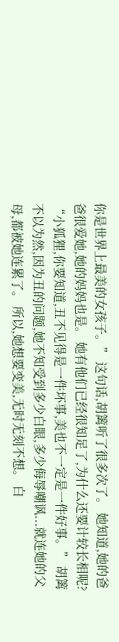你是世界上最美的女孩子。” 这句话,胡篱听了很多次了。 她知道,她的爸爸很爱她,她的妈妈也是。 她有他们已经很知足了,为什么还要计较长相呢? “小狐狸,你要知道,丑不见得是一件坏事,美也不一定是一件好事。” 胡篱不以为然,因为丑的问题,她不知受到多少白眼,多少侮辱嘲讽...就连她的父母,都被她连累了。 所以,她想要变美,无时无刻不想。 白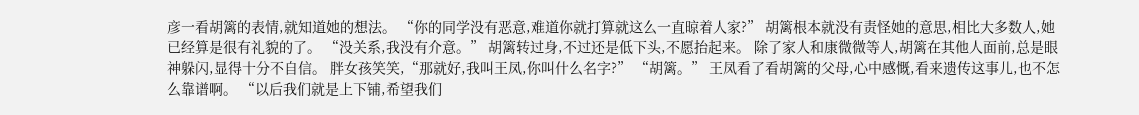彦一看胡篱的表情,就知道她的想法。 “你的同学没有恶意,难道你就打算就这么一直晾着人家?” 胡篱根本就没有责怪她的意思,相比大多数人,她已经算是很有礼貌的了。 “没关系,我没有介意。” 胡篱转过身,不过还是低下头,不愿抬起来。 除了家人和康微微等人,胡篱在其他人面前,总是眼神躲闪,显得十分不自信。 胖女孩笑笑,“那就好,我叫王凤,你叫什么名字?” “胡篱。” 王凤看了看胡篱的父母,心中感慨,看来遗传这事儿,也不怎么靠谱啊。 “以后我们就是上下铺,希望我们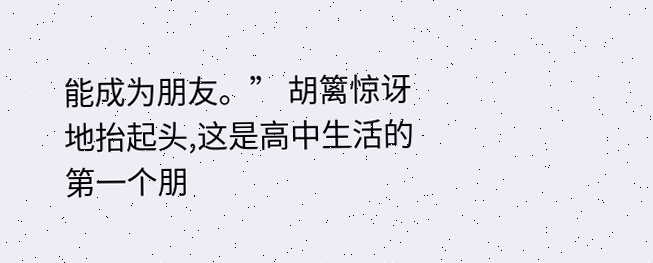能成为朋友。” 胡篱惊讶地抬起头,这是高中生活的第一个朋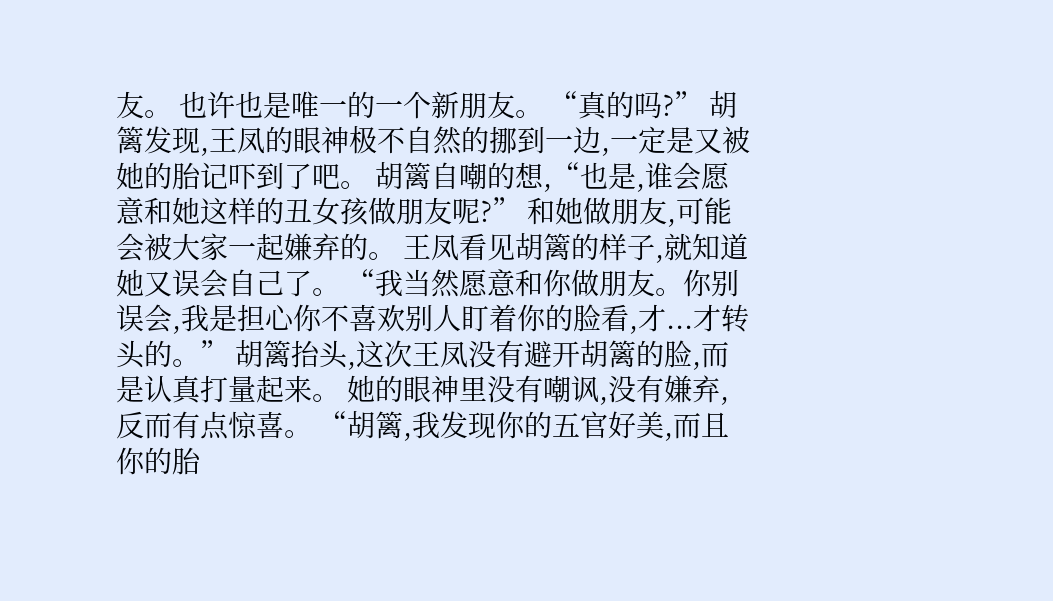友。 也许也是唯一的一个新朋友。 “真的吗?” 胡篱发现,王凤的眼神极不自然的挪到一边,一定是又被她的胎记吓到了吧。 胡篱自嘲的想,“也是,谁会愿意和她这样的丑女孩做朋友呢?” 和她做朋友,可能会被大家一起嫌弃的。 王凤看见胡篱的样子,就知道她又误会自己了。 “我当然愿意和你做朋友。你别误会,我是担心你不喜欢别人盯着你的脸看,才...才转头的。” 胡篱抬头,这次王凤没有避开胡篱的脸,而是认真打量起来。 她的眼神里没有嘲讽,没有嫌弃,反而有点惊喜。 “胡篱,我发现你的五官好美,而且你的胎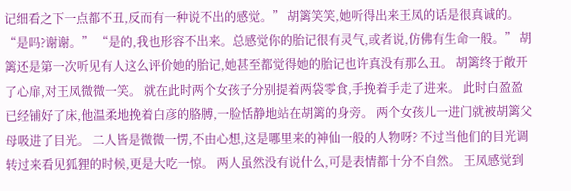记细看之下一点都不丑,反而有一种说不出的感觉。” 胡篱笑笑,她听得出来王凤的话是很真诚的。 “是吗?谢谢。” “是的,我也形容不出来。总感觉你的胎记很有灵气,或者说,仿佛有生命一般。” 胡篱还是第一次听见有人这么评价她的胎记,她甚至都觉得她的胎记也许真没有那么丑。 胡篱终于敞开了心扉,对王凤微微一笑。 就在此时两个女孩子分别提着两袋零食,手挽着手走了进来。 此时白盈盈已经铺好了床,他温柔地挽着白彦的胳膊,一脸恬静地站在胡篱的身旁。 两个女孩儿一进门就被胡篱父母吸进了目光。 二人皆是微微一愣,不由心想,这是哪里来的神仙一般的人物呀? 不过当他们的目光调转过来看见狐狸的时候,更是大吃一惊。 两人虽然没有说什么,可是表情都十分不自然。 王凤感觉到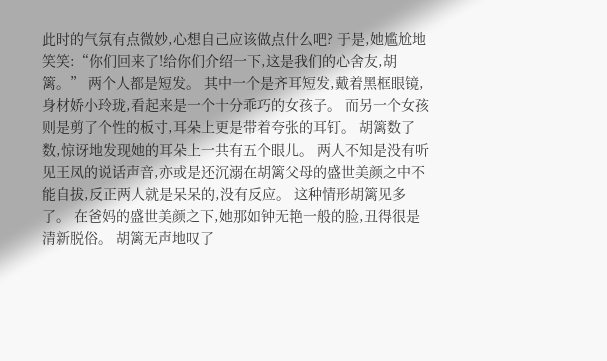此时的气氛有点微妙,心想自己应该做点什么吧? 于是,她尴尬地笑笑:“你们回来了!给你们介绍一下,这是我们的心舍友,胡篱。” 两个人都是短发。 其中一个是齐耳短发,戴着黑框眼镜,身材娇小玲珑,看起来是一个十分乖巧的女孩子。 而另一个女孩则是剪了个性的板寸,耳朵上更是带着夸张的耳钉。 胡篱数了数,惊讶地发现她的耳朵上一共有五个眼儿。 两人不知是没有听见王凤的说话声音,亦或是还沉溺在胡篱父母的盛世美颜之中不能自拔,反正两人就是呆呆的,没有反应。 这种情形胡篱见多了。 在爸妈的盛世美颜之下,她那如钟无艳一般的脸,丑得很是清新脱俗。 胡篱无声地叹了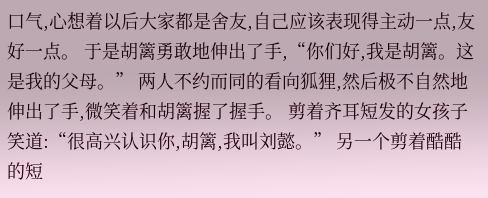口气,心想着以后大家都是舍友,自己应该表现得主动一点,友好一点。 于是胡篱勇敢地伸出了手,“你们好,我是胡篱。这是我的父母。” 两人不约而同的看向狐狸,然后极不自然地伸出了手,微笑着和胡篱握了握手。 剪着齐耳短发的女孩子笑道:“很高兴认识你,胡篱,我叫刘懿。” 另一个剪着酷酷的短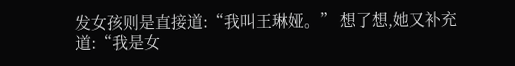发女孩则是直接道:“我叫王琳娅。” 想了想,她又补充道:“我是女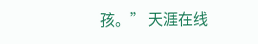孩。” 天涯在线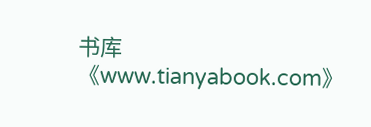书库《www.tianyabook.com》